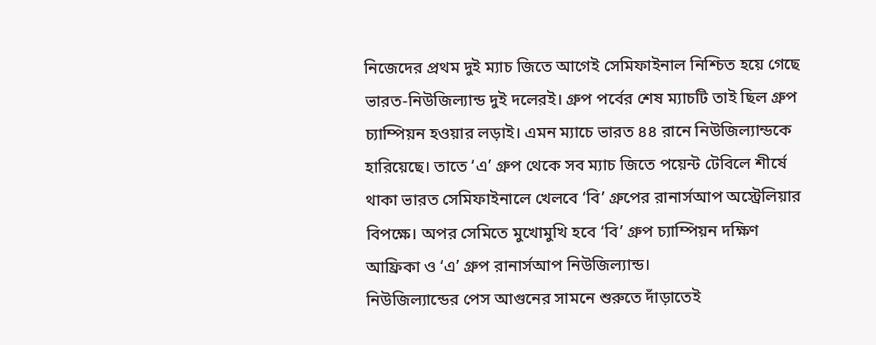নিজেদের প্রথম দুই ম্যাচ জিতে আগেই সেমিফাইনাল নিশ্চিত হয়ে গেছে ভারত-নিউজিল্যান্ড দুই দলেরই। গ্রুপ পর্বের শেষ ম্যাচটি তাই ছিল গ্রুপ চ্যাম্পিয়ন হওয়ার লড়াই। এমন ম্যাচে ভারত ৪৪ রানে নিউজিল্যান্ডকে হারিয়েছে। তাতে ‘এ’ গ্রুপ থেকে সব ম্যাচ জিতে পয়েন্ট টেবিলে শীর্ষে থাকা ভারত সেমিফাইনালে খেলবে ‘বি’ গ্রুপের রানার্সআপ অস্ট্রেলিয়ার বিপক্ষে। অপর সেমিতে মুখোমুখি হবে ‘বি’ গ্রুপ চ্যাম্পিয়ন দক্ষিণ আফ্রিকা ও ‘এ’ গ্রুপ রানার্সআপ নিউজিল্যান্ড।
নিউজিল্যান্ডের পেস আগুনের সামনে শুরুতে দাঁড়াতেই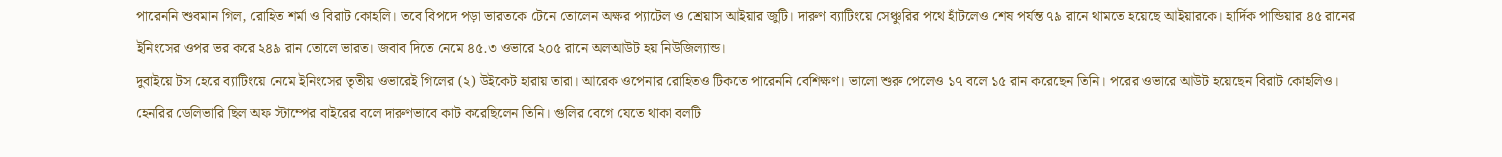পারেননি শুবমান গিল, রোহিত শর্মা ও বিরাট কোহলি। তবে বিপদে পড়া ভারতকে টেনে তোলেন অক্ষর প্যাটেল ও শ্রেয়াস আইয়ার জুটি। দারুণ ব্যাটিংয়ে সেঞ্চুরির পথে হাঁটলেও শেষ পর্যন্ত ৭৯ রানে থামতে হয়েছে আইয়ারকে। হার্দিক পান্ডিয়ার ৪৫ রানের ইনিংসের ওপর ভর করে ২৪৯ রান তোলে ভারত। জবাব দিতে নেমে ৪৫.৩ ওভারে ২০৫ রানে অলআউট হয় নিউজিল্যান্ড।
দুবাইয়ে টস হেরে ব্যাটিংয়ে নেমে ইনিংসের তৃতীয় ওভারেই গিলের (২) উইকেট হারায় তারা। আরেক ওপেনার রোহিতও টিকতে পারেননি বেশিক্ষণ। ভালো শুরু পেলেও ১৭ বলে ১৫ রান করেছেন তিনি। পরের ওভারে আউট হয়েছেন বিরাট কোহলিও। হেনরির ডেলিভারি ছিল অফ স্টাম্পের বাইরের বলে দারুণভাবে কাট করেছিলেন তিনি। গুলির বেগে যেতে থাকা বলটি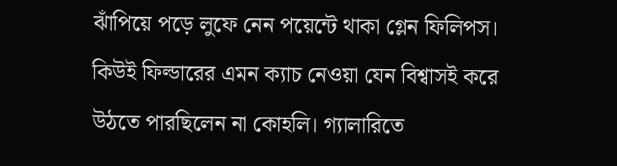ঝাঁপিয়ে পড়ে লুফে নেন পয়েন্টে থাকা গ্লেন ফিলিপস। কিউই ফিল্ডারের এমন ক্যাচ নেওয়া যেন বিশ্বাসই করে উঠতে পারছিলেন না কোহলি। গ্যালারিতে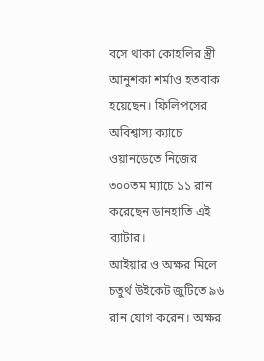বসে থাকা কোহলির স্ত্রী আনুশকা শর্মাও হতবাক হয়েছেন। ফিলিপসের অবিশ্বাস্য ক্যাচে ওয়ানডেতে নিজের ৩০০তম ম্যাচে ১১ রান করেছেন ডানহাতি এই ব্যাটার।
আইয়ার ও অক্ষর মিলে চতুর্থ উইকেট জুটিতে ৯৬ রান যোগ করেন। অক্ষর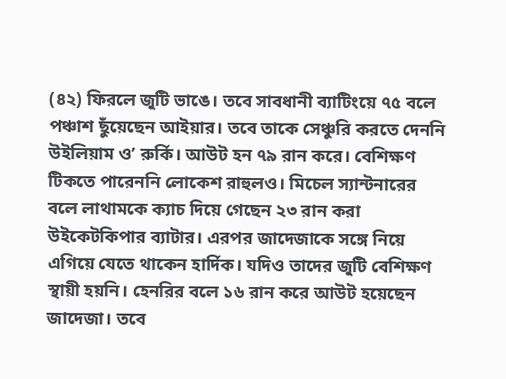(৪২) ফিরলে জুটি ভাঙে। তবে সাবধানী ব্যাটিংয়ে ৭৫ বলে পঞ্চাশ ছুঁয়েছেন আইয়ার। তবে তাকে সেঞ্চুরি করতে দেননি উইলিয়াম ও’ রুর্কি। আউট হন ৭৯ রান করে। বেশিক্ষণ টিকতে পারেননি লোকেশ রাহুলও। মিচেল স্যান্টনারের বলে লাথামকে ক্যাচ দিয়ে গেছেন ২৩ রান করা উইকেটকিপার ব্যাটার। এরপর জাদেজাকে সঙ্গে নিয়ে এগিয়ে যেতে থাকেন হার্দিক। যদিও তাদের জুটি বেশিক্ষণ স্থায়ী হয়নি। হেনরির বলে ১৬ রান করে আউট হয়েছেন জাদেজা। তবে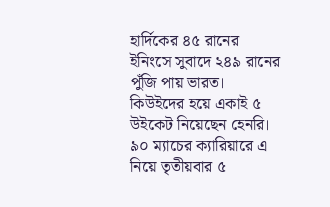হার্দিকের ৪৫ রানের ইনিংসে সুবাদে ২৪৯ রানের পুঁজি পায় ভারত। কিউইদের হয়ে একাই ৫ উইকেট নিয়েছেন হেনরি। ৯০ ম্যাচের ক্যারিয়ারে এ নিয়ে তৃতীয়বার ৫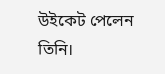উইকেট পেলেন তিনি।